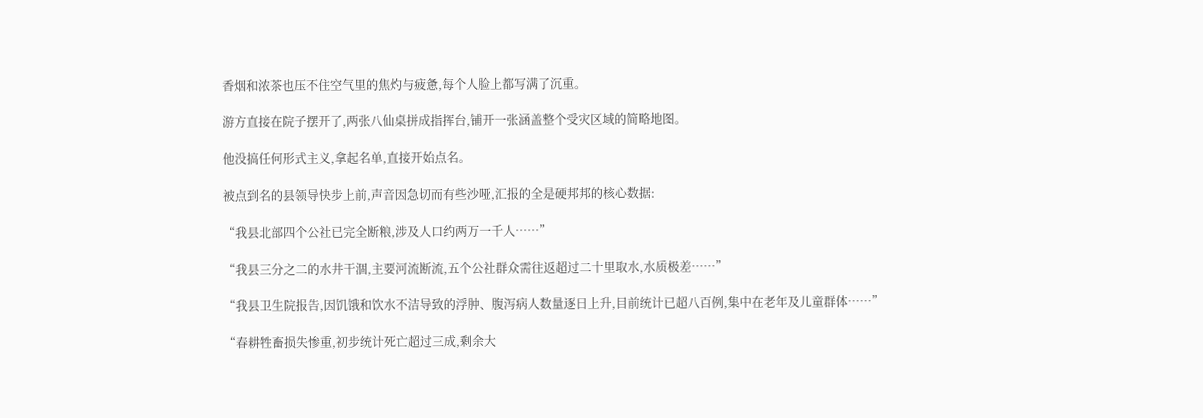香烟和浓茶也压不住空气里的焦灼与疲惫,每个人脸上都写满了沉重。

游方直接在院子摆开了,两张八仙桌拼成指挥台,铺开一张涵盖整个受灾区域的简略地图。

他没搞任何形式主义,拿起名单,直接开始点名。

被点到名的县领导快步上前,声音因急切而有些沙哑,汇报的全是硬邦邦的核心数据:

“我县北部四个公社已完全断粮,涉及人口约两万一千人……”

“我县三分之二的水井干涸,主要河流断流,五个公社群众需往返超过二十里取水,水质极差……”

“我县卫生院报告,因饥饿和饮水不洁导致的浮肿、腹泻病人数量逐日上升,目前统计已超八百例,集中在老年及儿童群体……”

“春耕牲畜损失惨重,初步统计死亡超过三成,剩余大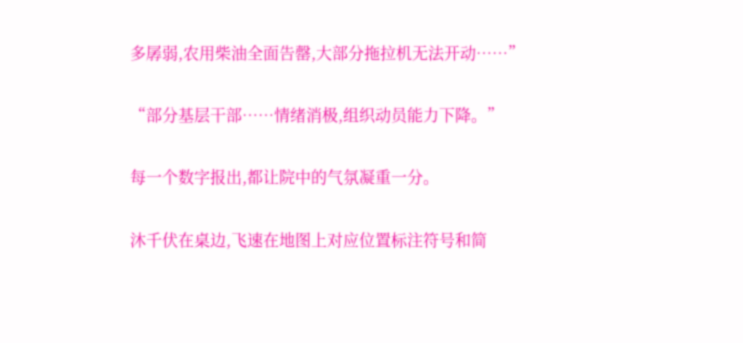多孱弱,农用柴油全面告罄,大部分拖拉机无法开动……”

“部分基层干部……情绪消极,组织动员能力下降。”

每一个数字报出,都让院中的气氛凝重一分。

沐千伏在桌边,飞速在地图上对应位置标注符号和简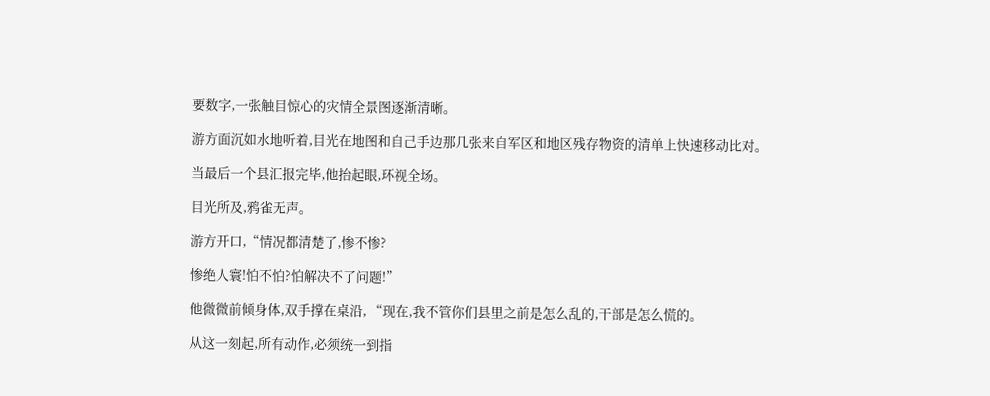要数字,一张触目惊心的灾情全景图逐渐清晰。

游方面沉如水地听着,目光在地图和自己手边那几张来自军区和地区残存物资的清单上快速移动比对。

当最后一个县汇报完毕,他抬起眼,环视全场。

目光所及,鸦雀无声。

游方开口,“情况都清楚了,惨不惨?

惨绝人寰!怕不怕?怕解决不了问题!”

他微微前倾身体,双手撑在桌沿, “现在,我不管你们县里之前是怎么乱的,干部是怎么慌的。

从这一刻起,所有动作,必须统一到指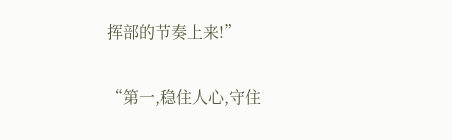挥部的节奏上来!”

“第一,稳住人心,守住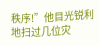秩序!”他目光锐利地扫过几位灾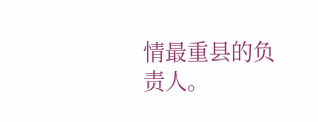情最重县的负责人。